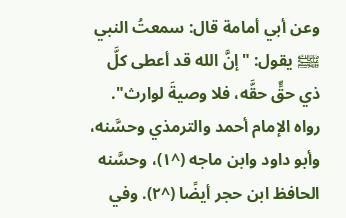وعن أبي أمامة قال: سمعتُ النبي ﵌ يقول: "إنَّ الله قد أعطى كلَّ ذي حقٍّ حقَّه، فلا وصيةَ لوارث". رواه الإمام أحمد والترمذي وحسَّنه، وأبو داود وابن ماجه (^١)، وحسَّنه الحافظ ابن حجر أيضًا (^٢). وفي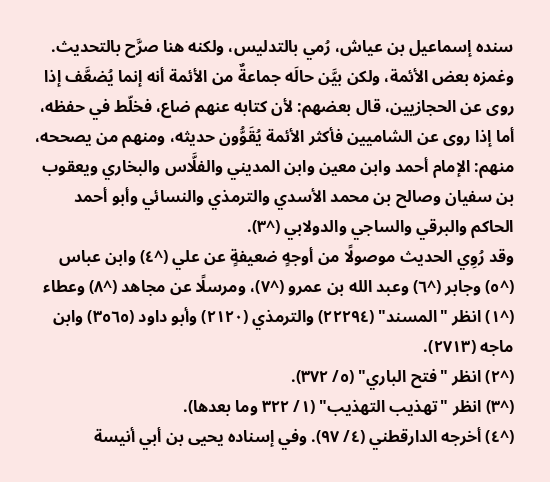سنده إسماعيل بن عياش، رُمي بالتدليس، ولكنه هنا صرَّح بالتحديث. وغمزه بعض الأئمة، ولكن بيَّن حالَه جماعةٌ من الأئمة أنه إنما يُضعَّف إذا روى عن الحجازيين، قال بعضهم: لأن كتابه عنهم ضاع، فخلّط في حفظه، أما إذا روى عن الشاميين فأكثر الأئمة يُقَوُّون حديثه، ومنهم من يصححه، منهم: الإمام أحمد وابن معين وابن المديني والفلَّاس والبخاري ويعقوب بن سفيان وصالح بن محمد الأسدي والترمذي والنسائي وأبو أحمد الحاكم والبرقي والساجي والدولابي (^٣).
وقد رُوِي الحديث موصولًا من أوجهٍ ضعيفةٍ عن علي (^٤) وابن عباس (^٥) وجابر (^٦) وعبد الله بن عمرو (^٧)، ومرسلًا عن مجاهد (^٨) وعطاء
(^١) انظر "المسند" (٢٢٢٩٤) والترمذي (٢١٢٠) وأبو داود (٣٥٦٥) وابن ماجه (٢٧١٣).
(^٢) انظر "فتح الباري" (٥/ ٣٧٢).
(^٣) انظر "تهذيب التهذيب" (١/ ٣٢٢ وما بعدها).
(^٤) أخرجه الدارقطني (٤/ ٩٧). وفي إسناده يحيى بن أبي أنيسة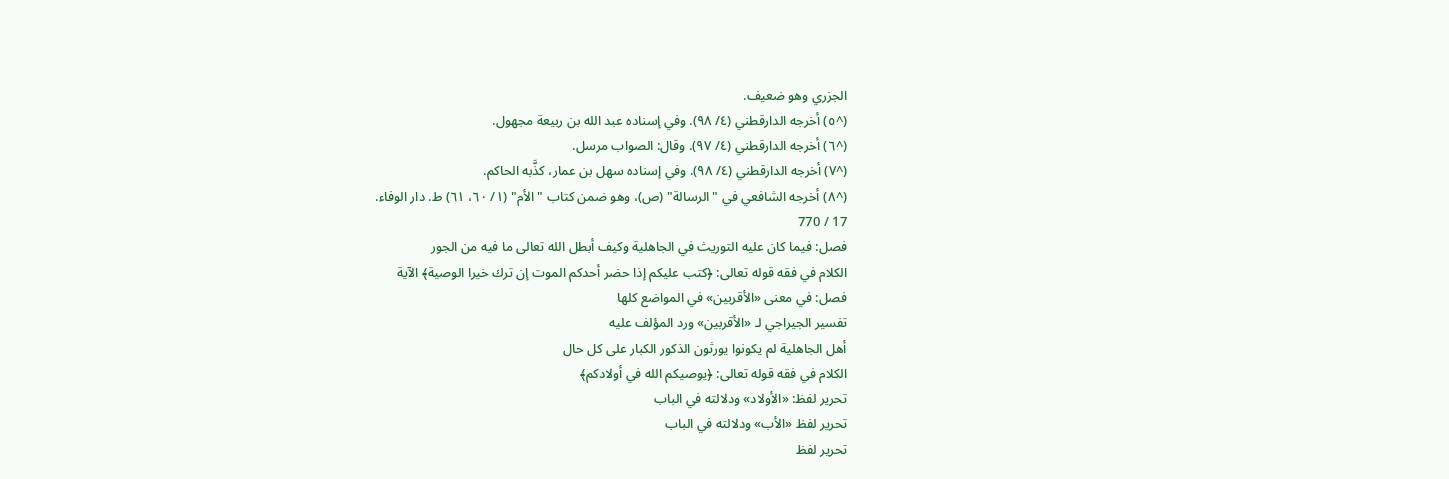الجزري وهو ضعيف.
(^٥) أخرجه الدارقطني (٤/ ٩٨). وفي إسناده عبد الله بن ربيعة مجهول.
(^٦) أخرجه الدارقطني (٤/ ٩٧). وقال: الصواب مرسل.
(^٧) أخرجه الدارقطني (٤/ ٩٨). وفي إسناده سهل بن عمار، كذَّبه الحاكم.
(^٨) أخرجه الشافعي في "الرسالة" (ص)، وهو ضمن كتاب "الأم" (١/ ٦٠، ٦١) ط. دار الوفاء.
17 / 770
فصل: فيما كان عليه التوريث في الجاهلية وكيف أبطل الله تعالى ما فيه من الجور
الكلام في فقه قوله تعالى: ﴿كتب عليكم إذا حضر أحدكم الموت إن ترك خيرا الوصية﴾ الآية
فصل: في معنى «الأقربين» في المواضع كلها
تفسير الجيراجي لـ «الأقربين» ورد المؤلف عليه
أهل الجاهلية لم يكونوا يورثون الذكور الكبار على كل حال
الكلام في فقه قوله تعالى: ﴿يوصيكم الله في أولادكم﴾
تحرير لفظ: «الأولاد» ودلالته في الباب
تحرير لفظ «الأب» ودلالته في الباب
تحرير لفظ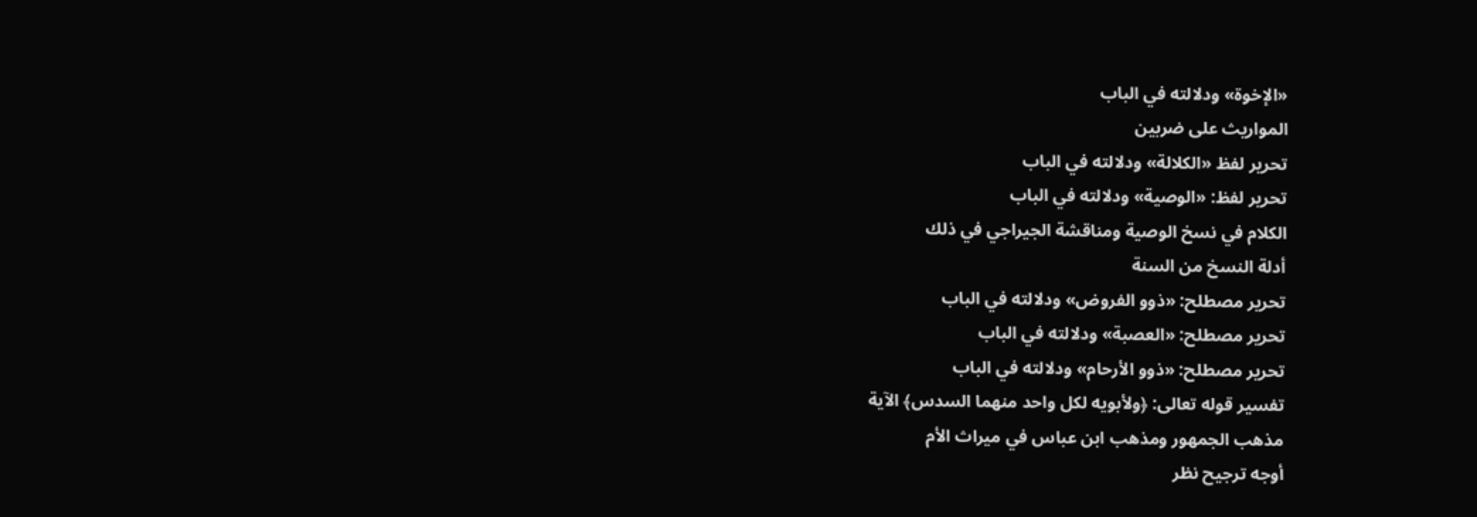«الإخوة» ودلالته في الباب
المواريث على ضربين
تحرير لفظ «الكلالة» ودلالته في الباب
تحرير لفظ: «الوصية» ودلالته في الباب
الكلام في نسخ الوصية ومناقشة الجيراجي في ذلك
أدلة النسخ من السنة
تحرير مصطلح: «ذوو الفروض» ودلالته في الباب
تحرير مصطلح: «العصبة» ودلالته في الباب
تحرير مصطلح: «ذوو الأرحام» ودلالته في الباب
تفسير قوله تعالى: ﴿ولأبويه لكل واحد منهما السدس﴾ الآية
مذهب الجمهور ومذهب ابن عباس في ميراث الأم
أوجه ترجيح نظر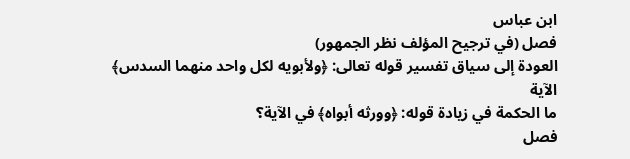ابن عباس
فصل (في ترجيح المؤلف نظر الجمهور)
العودة إلى سياق تفسير قوله تعالى: ﴿ولأبويه لكل واحد منهما السدس﴾ الآية
ما الحكمة في زيادة قوله: ﴿وورثه أبواه﴾ في الآية؟
فصل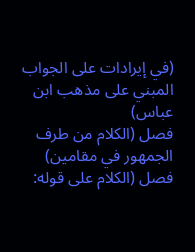(في إيرادات على الجواب المبني على مذهب ابن عباس)
فصل (الكلام من طرف الجمهور في مقامين)
فصل (الكلام على قوله: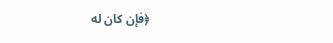﴿فإن كان له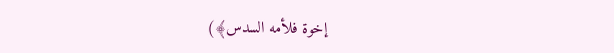إخوة فلأمه السدس﴾)